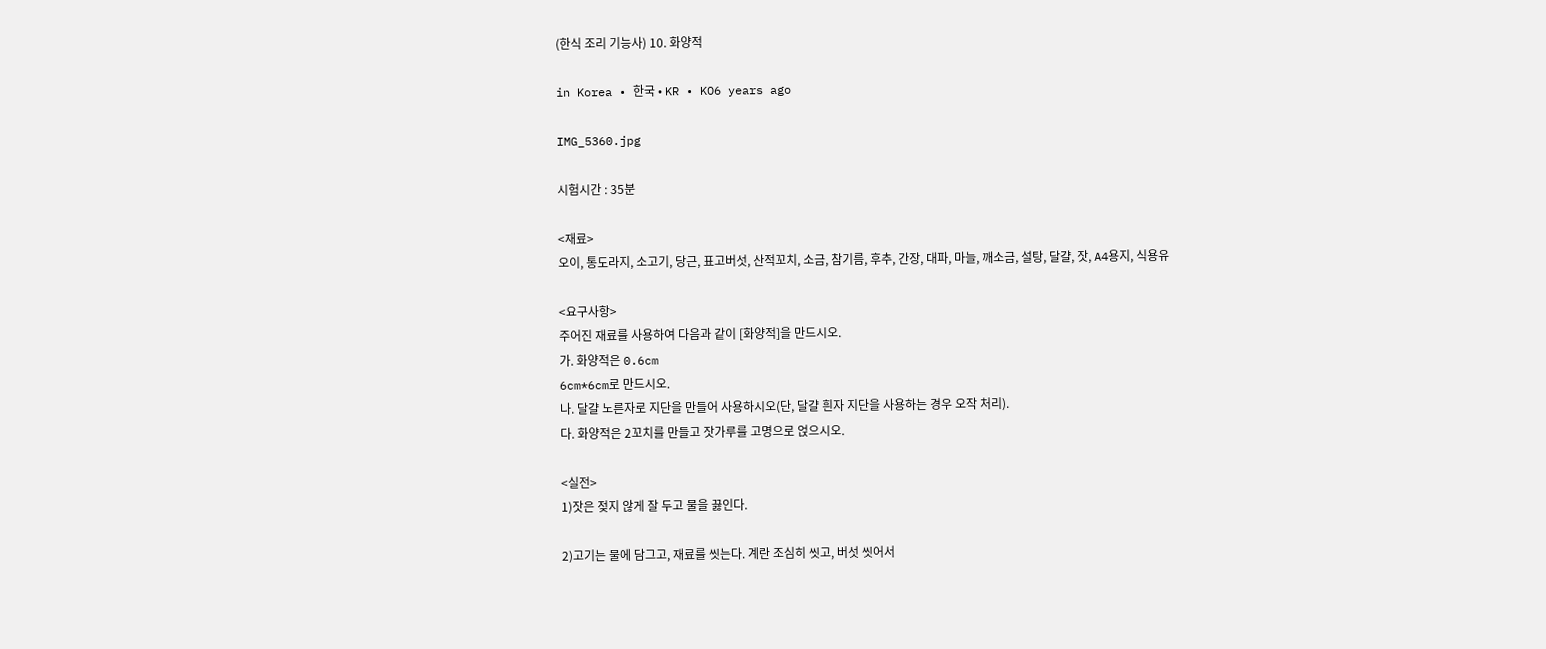(한식 조리 기능사) 10. 화양적

in Korea • 한국 • KR • KO6 years ago

IMG_5360.jpg

시험시간 : 35분

<재료>
오이, 통도라지, 소고기, 당근, 표고버섯, 산적꼬치, 소금, 참기름, 후추, 간장, 대파, 마늘, 깨소금, 설탕, 달걀, 잣, A4용지, 식용유

<요구사항>
주어진 재료를 사용하여 다음과 같이 [화양적]을 만드시오.
가. 화양적은 0.6cm
6cm*6cm로 만드시오.
나. 달걀 노른자로 지단을 만들어 사용하시오(단, 달걀 흰자 지단을 사용하는 경우 오작 처리).
다. 화양적은 2꼬치를 만들고 잣가루를 고명으로 얹으시오.

<실전>
1)잣은 젖지 않게 잘 두고 물을 끓인다.

2)고기는 물에 담그고, 재료를 씻는다. 계란 조심히 씻고, 버섯 씻어서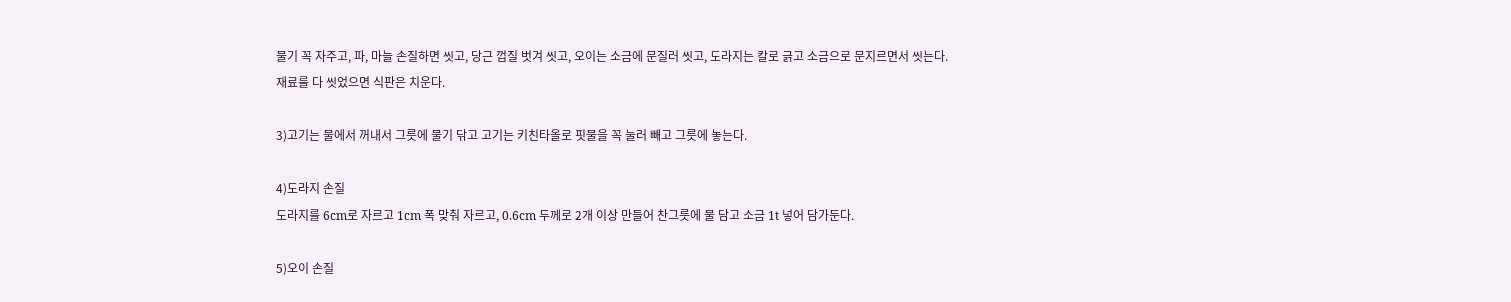물기 꼭 자주고, 파, 마늘 손질하면 씻고, 당근 껍질 벗겨 씻고, 오이는 소금에 문질러 씻고, 도라지는 칼로 긁고 소금으로 문지르면서 씻는다.
재료를 다 씻었으면 식판은 치운다.

3)고기는 물에서 꺼내서 그릇에 물기 닦고 고기는 키친타올로 핏물을 꼭 눌러 빼고 그릇에 놓는다.

4)도라지 손질
도라지를 6cm로 자르고 1cm 폭 맞춰 자르고, 0.6cm 두께로 2개 이상 만들어 찬그릇에 물 담고 소금 1t 넣어 담가둔다.

5)오이 손질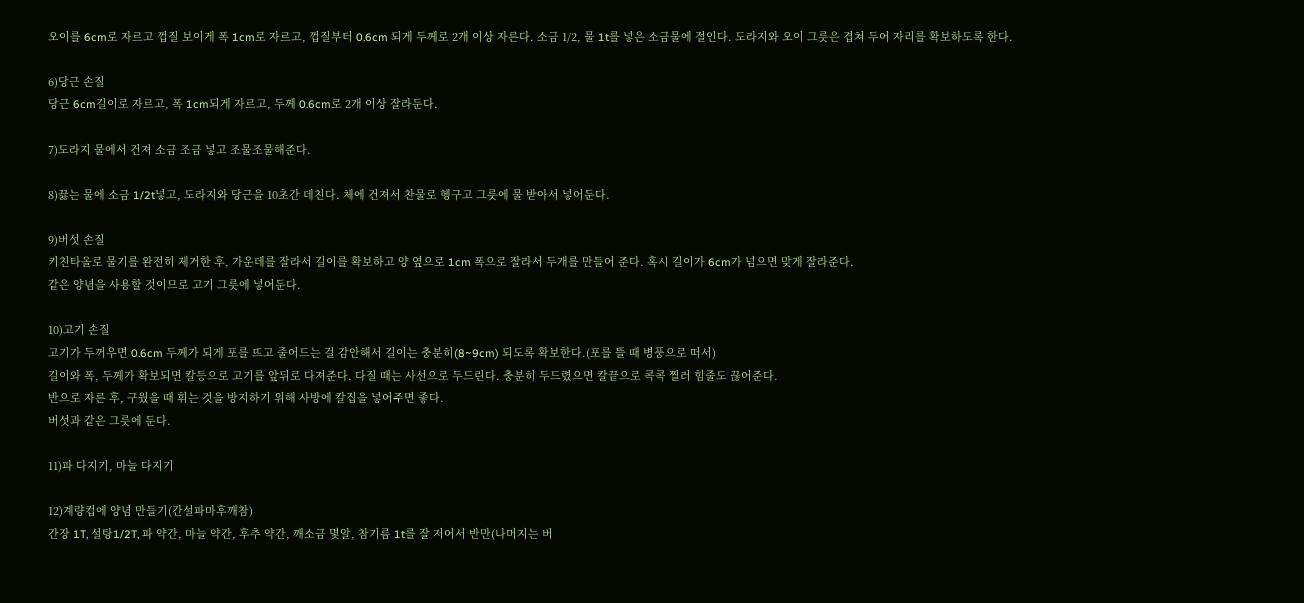오이를 6cm로 자르고 껍질 보이게 폭 1cm로 자르고, 껍질부터 0.6cm 되게 두께로 2개 이상 자른다. 소금 1/2, 물 1t를 넣은 소금물에 절인다. 도라지와 오이 그릇은 겹쳐 두어 자리를 확보하도록 한다.

6)당근 손질
당근 6cm길이로 자르고, 폭 1cm되게 자르고, 두께 0.6cm로 2개 이상 잘라둔다.

7)도라지 물에서 건져 소금 조금 넣고 조물조물해준다.

8)끓는 물에 소금 1/2t넣고, 도라지와 당근을 10초간 데친다. 체에 건져서 찬물로 헹구고 그릇에 물 받아서 넣어둔다.

9)버섯 손질
키친타올로 물기를 완전히 제거한 후, 가운데를 잘라서 길이를 확보하고 양 옆으로 1cm 폭으로 잘라서 두개를 만들어 준다. 혹시 길이가 6cm가 넘으면 맞게 잘라준다.
같은 양념을 사용할 것이므로 고기 그릇에 넣어둔다.

10)고기 손질
고기가 두꺼우면 0.6cm 두께가 되게 포를 뜨고 줄어드는 걸 감안해서 길이는 충분히(8~9cm) 되도록 확보한다.(포를 뜰 때 병풍으로 떠서)
길이와 폭, 두께가 확보되면 칼등으로 고기를 앞뒤로 다져준다. 다질 때는 사선으로 두드린다. 충분히 두드렸으면 칼끝으로 콕콕 찔러 힘줄도 끊어준다.
반으로 자른 후, 구웠을 때 휘는 것을 방지하기 위해 사방에 칼집을 넣어주면 좋다.
버섯과 같은 그릇에 둔다.

11)파 다지기, 마늘 다지기

12)계량컵에 양념 만들기(간설파마후깨참)
간장 1T, 설탕1/2T, 파 약간, 마늘 약간, 후추 약간, 깨소금 몇알, 참기름 1t를 잘 저어서 반만(나머지는 버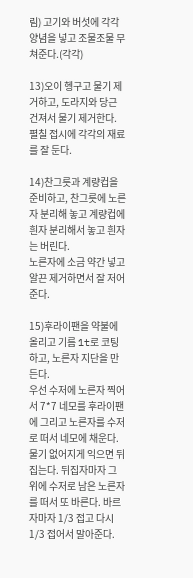림) 고기와 버섯에 각각 양념을 넣고 조물조물 무쳐준다.(각각)

13)오이 헹구고 물기 제거하고, 도라지와 당근 건져서 물기 제거한다. 펼칠 접시에 각각의 재료를 잘 둔다.

14)찬그릇과 계량컵을 준비하고, 찬그릇에 노른자 분리해 놓고 계량컵에 흰자 분리해서 놓고 흰자는 버린다.
노른자에 소금 약간 넣고 알끈 제거하면서 잘 저어준다.

15)후라이팬을 약불에 올리고 기름 1t로 코팅하고, 노른자 지단을 만든다.
우선 수저에 노른자 찍어서 7*7 네모를 후라이팬에 그리고 노른자를 수저로 떠서 네모에 채운다. 물기 없어지게 익으면 뒤집는다. 뒤집자마자 그 위에 수저로 남은 노른자를 떠서 또 바른다. 바르자마자 1/3 접고 다시 1/3 접어서 말아준다.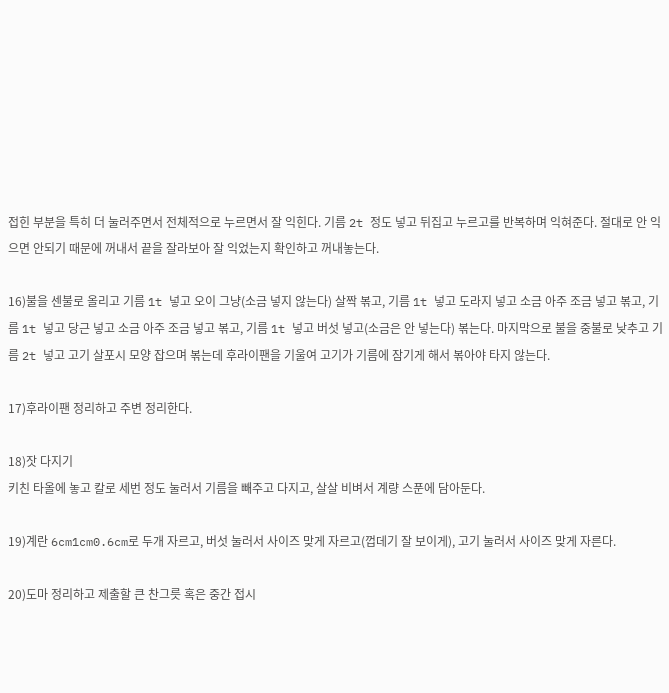접힌 부분을 특히 더 눌러주면서 전체적으로 누르면서 잘 익힌다. 기름 2t 정도 넣고 뒤집고 누르고를 반복하며 익혀준다. 절대로 안 익으면 안되기 때문에 꺼내서 끝을 잘라보아 잘 익었는지 확인하고 꺼내놓는다.

16)불을 센불로 올리고 기름 1t 넣고 오이 그냥(소금 넣지 않는다) 살짝 볶고, 기름 1t 넣고 도라지 넣고 소금 아주 조금 넣고 볶고, 기름 1t 넣고 당근 넣고 소금 아주 조금 넣고 볶고, 기름 1t 넣고 버섯 넣고(소금은 안 넣는다) 볶는다. 마지막으로 불을 중불로 낮추고 기름 2t 넣고 고기 살포시 모양 잡으며 볶는데 후라이팬을 기울여 고기가 기름에 잠기게 해서 볶아야 타지 않는다.

17)후라이팬 정리하고 주변 정리한다.

18)잣 다지기
키친 타올에 놓고 칼로 세번 정도 눌러서 기름을 빼주고 다지고, 살살 비벼서 계량 스푼에 담아둔다.

19)계란 6cm1cm0.6cm로 두개 자르고, 버섯 눌러서 사이즈 맞게 자르고(껍데기 잘 보이게), 고기 눌러서 사이즈 맞게 자른다.

20)도마 정리하고 제출할 큰 찬그릇 혹은 중간 접시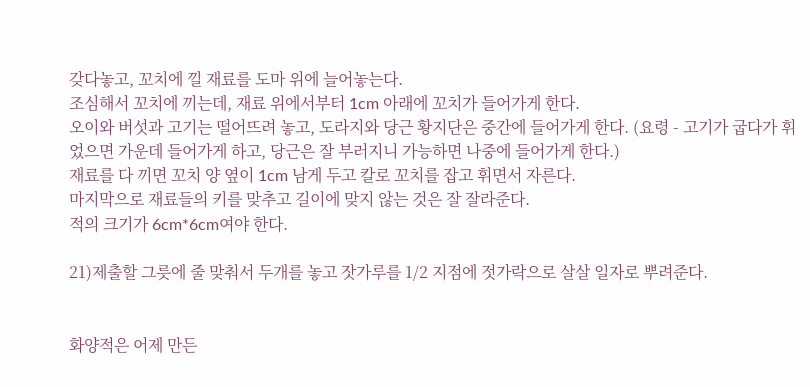갖다놓고, 꼬치에 낄 재료를 도마 위에 늘어놓는다.
조심해서 꼬치에 끼는데, 재료 위에서부터 1cm 아래에 꼬치가 들어가게 한다.
오이와 버섯과 고기는 떨어뜨려 놓고, 도라지와 당근 황지단은 중간에 들어가게 한다. (요령 - 고기가 굽다가 휘었으면 가운데 들어가게 하고, 당근은 잘 부러지니 가능하면 나중에 들어가게 한다.)
재료를 다 끼면 꼬치 양 옆이 1cm 남게 두고 칼로 꼬치를 잡고 휘면서 자른다.
마지막으로 재료들의 키를 맞추고 길이에 맞지 않는 것은 잘 잘라준다.
적의 크기가 6cm*6cm여야 한다.

21)제출할 그릇에 줄 맞춰서 두개를 놓고 잣가루를 1/2 지점에 젓가락으로 살살 일자로 뿌려준다.


화양적은 어제 만든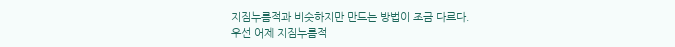지짐누름적과 비슷하지만 만드는 방법이 조금 다르다.
우선 어제 지짐누름적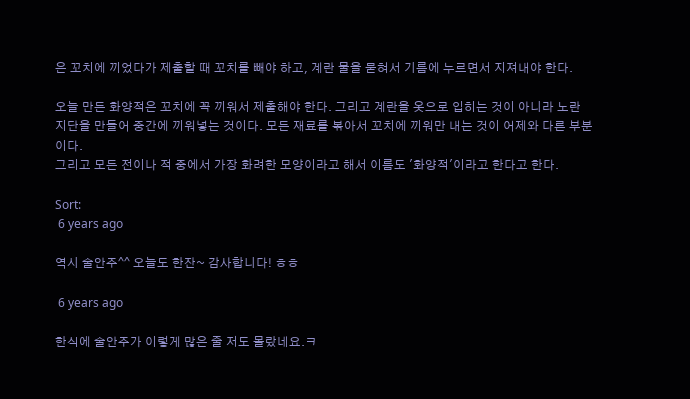은 꼬치에 끼었다가 제출할 때 꼬치를 빼야 하고, 계란 물을 묻혀서 기름에 누르면서 지져내야 한다.

오늘 만든 화양적은 꼬치에 꼭 끼워서 제출해야 한다. 그리고 계란을 옷으로 입히는 것이 아니라 노란 지단을 만들어 중간에 끼워넣는 것이다. 모든 재료를 볶아서 꼬치에 끼워만 내는 것이 어제와 다른 부분이다.
그리고 모든 전이나 적 중에서 가장 화려한 모양이라고 해서 이름도 '화양적'이라고 한다고 한다.

Sort:
 6 years ago

역시 술안주^^ 오늘도 한잔~ 감사합니다! ㅎㅎ

 6 years ago

한식에 술안주가 이렇게 많은 줄 저도 몰랐네요.ㅋ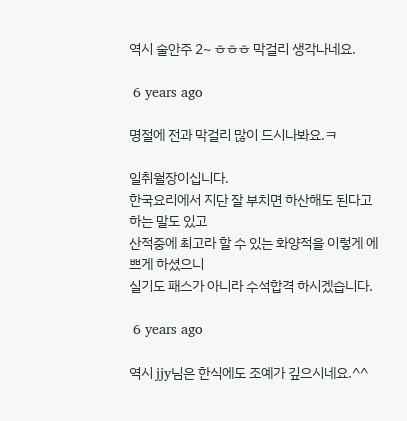역시 술안주 2~ ㅎㅎㅎ 막걸리 생각나네요.

 6 years ago

명절에 전과 막걸리 많이 드시나봐요.ㅋ

일취월장이십니다.
한국요리에서 지단 잘 부치면 하산해도 된다고 하는 말도 있고
산적중에 최고라 할 수 있는 화양적을 이렇게 에쁘게 하셨으니
실기도 패스가 아니라 수석합격 하시겠습니다.

 6 years ago

역시 jjy님은 한식에도 조예가 깊으시네요.^^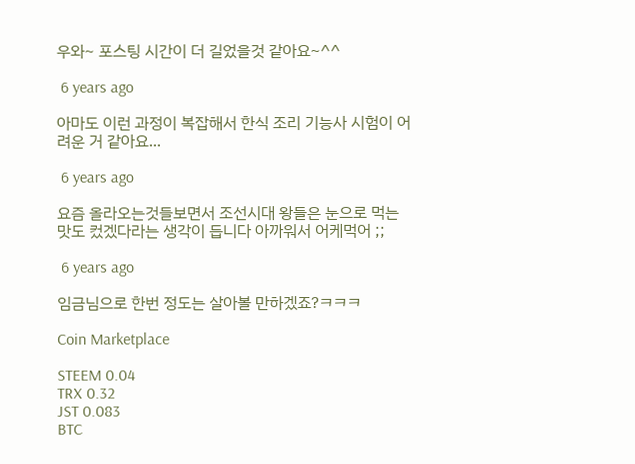우와~ 포스팅 시간이 더 길었을것 같아요~^^

 6 years ago

아마도 이런 과정이 복잡해서 한식 조리 기능사 시험이 어려운 거 같아요...

 6 years ago

요즘 올라오는것들보면서 조선시대 왕들은 눈으로 먹는 맛도 컸겠다라는 생각이 듭니다 아까워서 어케먹어 ;;

 6 years ago

임금님으로 한번 정도는 살아볼 만하겠죠?ㅋㅋㅋ

Coin Marketplace

STEEM 0.04
TRX 0.32
JST 0.083
BTC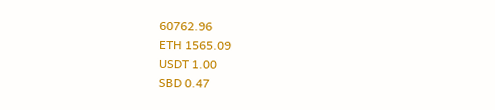60762.96
ETH 1565.09
USDT 1.00
SBD 0.47